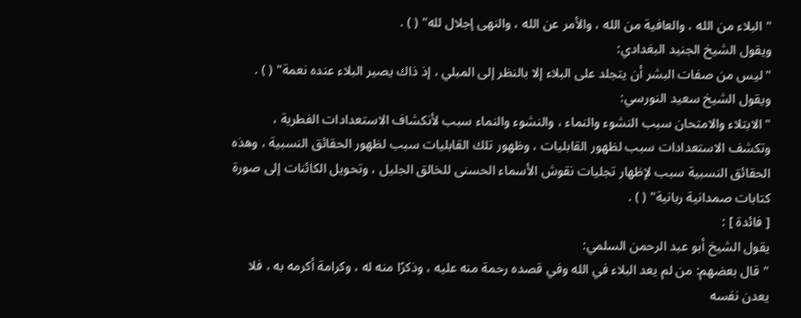"البلاء من الله ، والعافية من الله ، والأمر عن الله ، والنهى إجلال لله" ( ) .
ويقول الشيخ الجنيد البغدادي:
"ليس من صفات البشر أن يتجلد على البلاء إلا بالنظر إلى المبلي ، إذ ذاك يصير البلاء عنده نعمة" ( ) .
ويقول الشيخ سعيد النورسي:
"الابتلاء والامتحان سبب النشوء والنماء ، والنشوء والنماء سبب لأنكشاف الاستعدادات الفطرية ، وتكشف الاستعدادات سبب لظهور القابليات ، وظهور تلك القابليات سبب لظهور الحقائق النسبية ، وهذه الحقائق النسبية سبب لإظهار تجليات نقوش الأسماء الحسنى للخالق الجليل ، وتحويل الكائنات إلى صورة كتابات صمدانية ربانية" ( ) .
[ فائدة ] :
يقول الشيخ أبو عبد الرحمن السلمي:
"قال بعضهم: من لم يعد البلاء في الله وفي قصده رحمة منه عليه ، وذكرًا منه له ، وكرامة أكرمه به ، فلا يعدن نفسه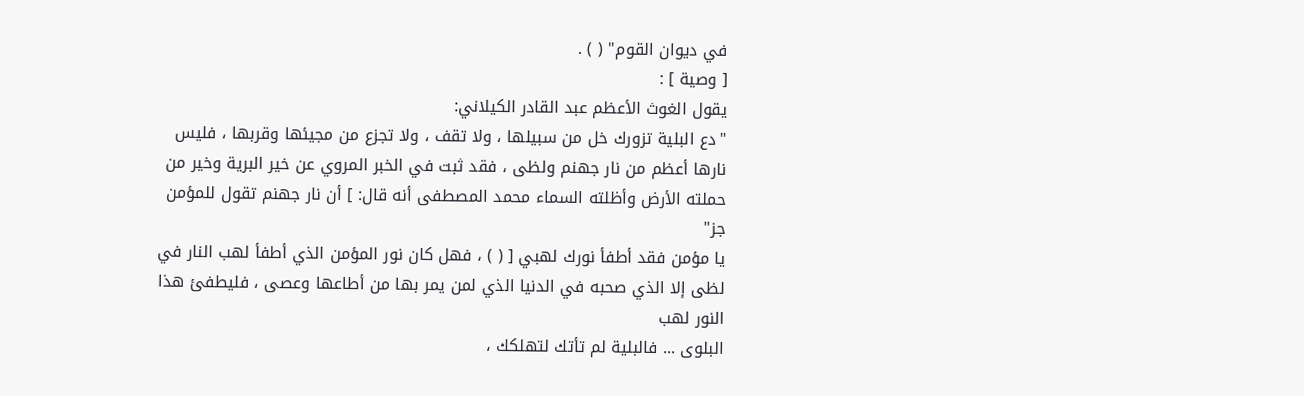في ديوان القوم" ( ) .
[ وصية ] :
يقول الغوث الأعظم عبد القادر الكيلاني:
"دع البلية تزورك خل من سبيلها ، ولا تقف ، ولا تجزع من مجيئها وقربها ، فليس نارها أعظم من نار جهنم ولظى ، فقد ثبت في الخبر المروي عن خير البرية وخير من حملته الأرض وأظلته السماء محمد المصطفى أنه قال: ] أن نار جهنم تقول للمؤمن جز"
يا مؤمن فقد أطفأ نورك لهبي [ ( ) ، فهل كان نور المؤمن الذي أطفأ لهب النار في لظى إلا الذي صحبه في الدنيا الذي لمن يمر بها من أطاعها وعصى ، فليطفئ هذا النور لهب
البلوى ... فالبلية لم تأتك لتهلكك ،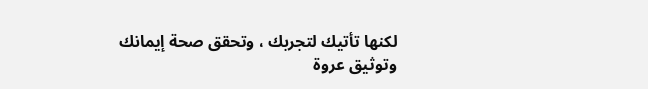لكنها تأتيك لتجربك ، وتحقق صحة إيمانك
وتوثيق عروة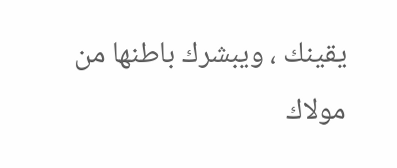يقينك ، ويبشرك باطنها من مولاك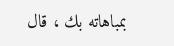بمباهاته بك ، قال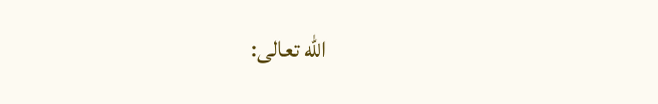الله تعالى: